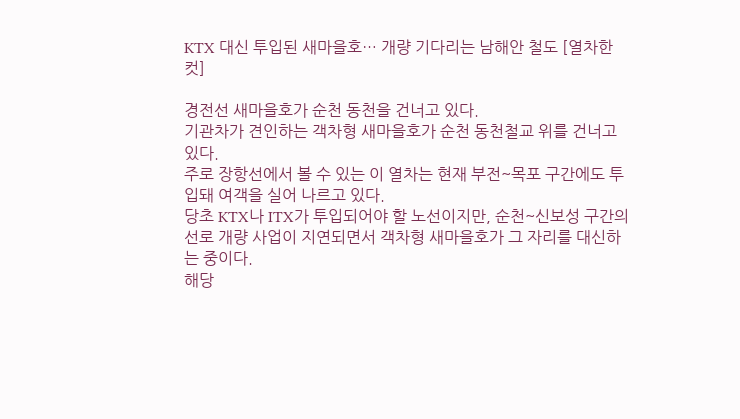KTX 대신 투입된 새마을호… 개량 기다리는 남해안 철도 [열차한컷]

경전선 새마을호가 순천 동천을 건너고 있다.
기관차가 견인하는 객차형 새마을호가 순천 동천철교 위를 건너고 있다.
주로 장항선에서 볼 수 있는 이 열차는 현재 부전~목포 구간에도 투입돼 여객을 실어 나르고 있다.
당초 KTX나 ITX가 투입되어야 할 노선이지만, 순천~신보성 구간의 선로 개량 사업이 지연되면서 객차형 새마을호가 그 자리를 대신하는 중이다.
해당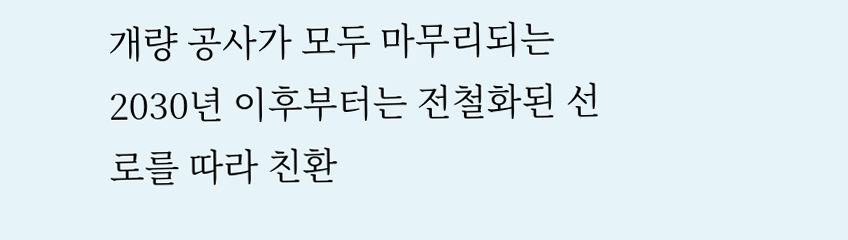개량 공사가 모두 마무리되는 2030년 이후부터는 전철화된 선로를 따라 친환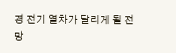경 전기 열차가 달리게 될 전망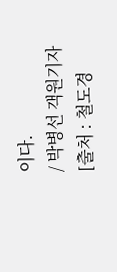이다.
/ 박병선 객원기자
[출처 : 철도경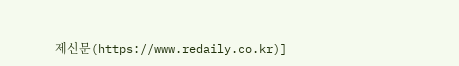제신문(https://www.redaily.co.kr)]